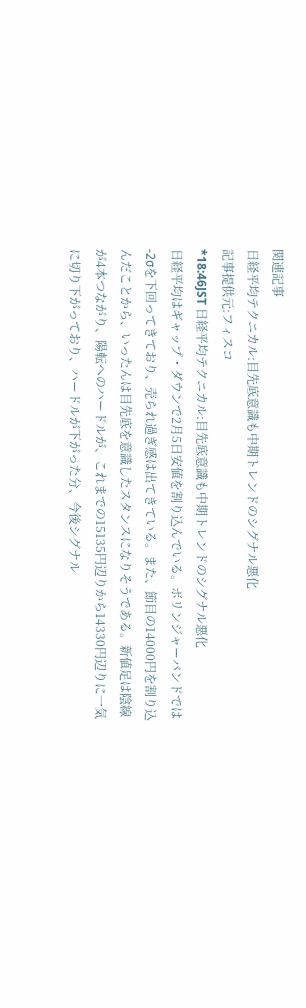関連記事
日経平均テクニカル:目先底意識も中期トレンドのシグナル悪化
記事提供元:フィスコ
*18:46JST 日経平均テクニカル:目先底意識も中期トレンドのシグナル悪化
日経平均はギャップ・ダウンで2月5日安値を割り込んでいる。ボリンジャーバンドでは-2σを下回ってきており、売られ過ぎ感は出てきている。また、節目の14000円を割り込んだことから、いったんは目先底を意識したスタンスになりそうである。新値足は陰線が4本つながり、陽転へのハードルが、これまでの15135円辺りから14330円辺りに一気に切り下がっており、ハードルが下がった分、今後シグナル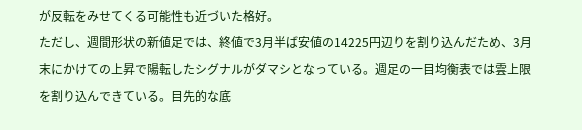が反転をみせてくる可能性も近づいた格好。
ただし、週間形状の新値足では、終値で3月半ば安値の14225円辺りを割り込んだため、3月末にかけての上昇で陽転したシグナルがダマシとなっている。週足の一目均衡表では雲上限を割り込んできている。目先的な底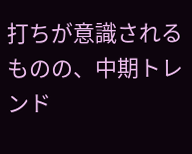打ちが意識されるものの、中期トレンド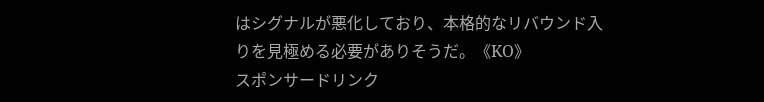はシグナルが悪化しており、本格的なリバウンド入りを見極める必要がありそうだ。《KO》
スポンサードリンク